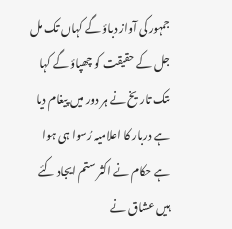جمہور کی آواز دباؤ گے کہاں تک مل جل کے حقیقت کو چھپاؤ گے کہا ںتک تاریخ نے ہر دور میں پیغام دیا ہے دربار کا اعلامیہ رُسوا ہی ہوا ہے حکام نے اکثر ستم ایجاد کئے ہیں عشاق نے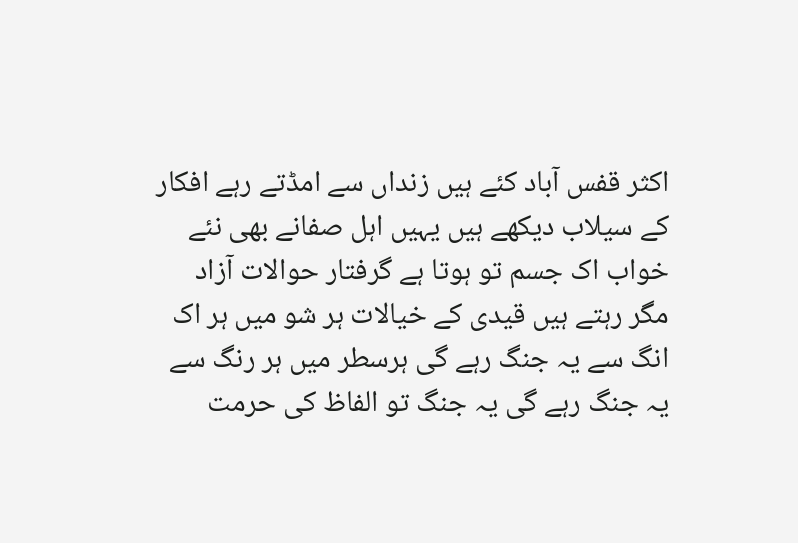اکثر قفس آباد کئے ہیں زنداں سے امڈتے رہے افکار کے سیلاب دیکھے ہیں یہیں اہل صفانے بھی نئے خواب اک جسم تو ہوتا ہے گرفتار حوالات آزاد مگر رہتے ہیں قیدی کے خیالات ہر شو میں ہر اک انگ سے یہ جنگ رہے گی ہرسطر میں ہر رنگ سے یہ جنگ رہے گی یہ جنگ تو الفاظ کی حرمت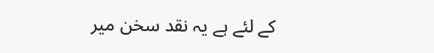کے لئے ہے یہ نقد سخن میر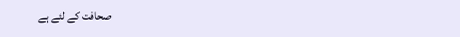صحافت کے لئے ہے